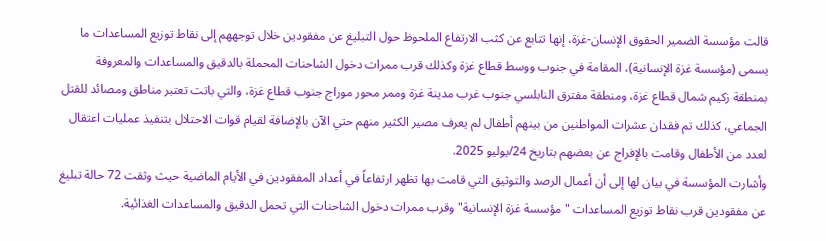قالت مؤسسة الضمير الحقوق الإنسان-غزة، إنها تتابع عن كثب الارتفاع الملحوظ حول التبليغ عن مفقودين خلال توجههم إلى نقاط توزيع المساعدات ما يسمى (مؤسسة غزة الإنسانية)، المقامة في جنوب ووسط قطاع غزة وكذلك قرب ممرات دخول الشاحنات المحملة بالدقيق والمساعدات والمعروفة بمنطقة زكيم شمال قطاع غزة، ومنطقة مفترق النابلسي جنوب غرب مدينة غزة وممر محور موراج جنوب قطاع غزة، والتي باتت تعتبر مناطق ومصائد للقتل الجماعي، كذلك تم فقدان عشرات المواطنين من بينهم أطفال لم يعرف مصير الكثير منهم حتي الآن بالإضافة لقيام قوات الاحتلال بتنفيذ عمليات اعتقال لعدد من الأطفال وقامت بالإفراج عن بعضهم بتاريخ 24/يوليو 2025.
وأشارت المؤسسة في بيان لها إلى أن أعمال الرصد والتوثيق التي قامت بها تظهر ارتفاعاً في أعداد المفقودين في الأيام الماضية حيث وثقت 72 حالة تبليغ عن مفقودين قرب نقاط توزيع المساعدات "مؤسسة غزة الإنسانية" وقرب ممرات دخول الشاحنات التي تحمل الدقيق والمساعدات الغذائية.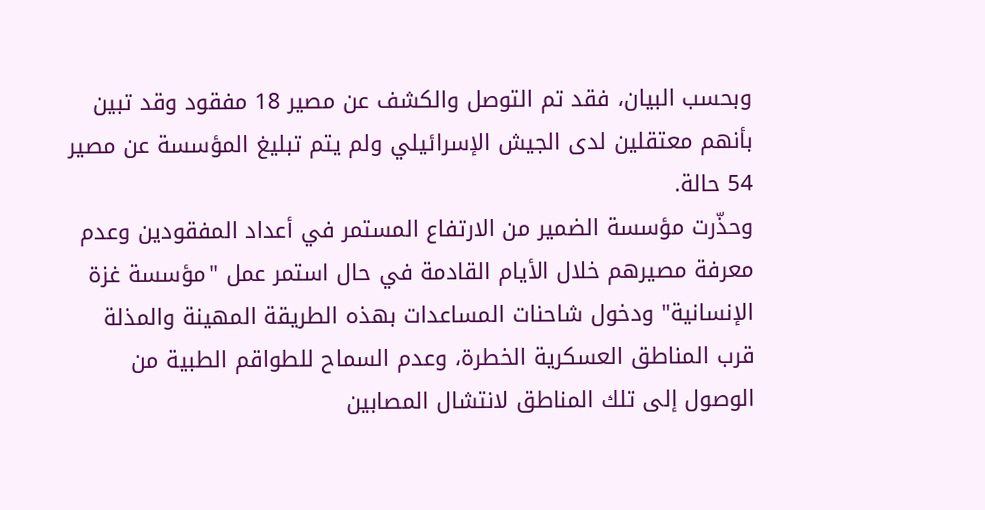وبحسب البيان، فقد تم التوصل والكشف عن مصير 18 مفقود وقد تبين بأنهم معتقلين لدى الجيش الإسرائيلي ولم يتم تبليغ المؤسسة عن مصير 54 حالة.
وحذّرت مؤسسة الضمير من الارتفاع المستمر في أعداد المفقودين وعدم معرفة مصيرهم خلال الأيام القادمة في حال استمر عمل "مؤسسة غزة الإنسانية" ودخول شاحنات المساعدات بهذه الطريقة المهينة والمذلة قرب المناطق العسكرية الخطرة، وعدم السماح للطواقم الطبية من الوصول إلى تلك المناطق لانتشال المصابين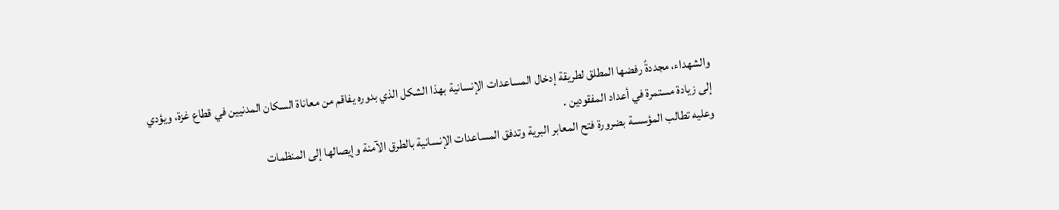والشهداء، مجددةً رفضها المطلق لطريقة إدخال المساعدات الإنسانية بهذا الشكل الذي بدوره يفاقم من معاناة السكان المدنيين في قطاع غزة، ويؤدي إلى زيادة مستمرة في أعداد المفقودين .
وعليه تطالب المؤسسة بضرورة فتح المعابر البرية وتدفق المساعدات الإنسانية بالطرق الآمنة وإيصالها إلى المنظمات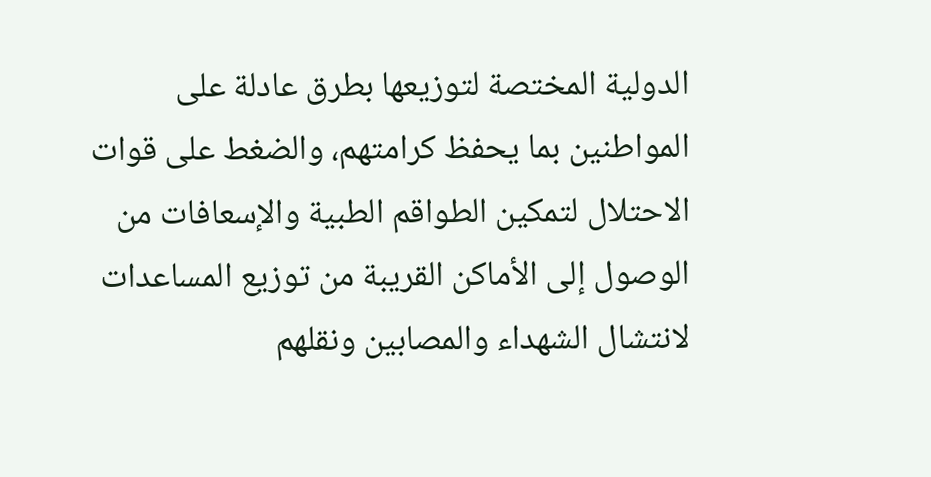الدولية المختصة لتوزيعها بطرق عادلة على المواطنين بما يحفظ كرامتهم، والضغط على قوات الاحتلال لتمكين الطواقم الطبية والإسعافات من الوصول إلى الأماكن القريبة من توزيع المساعدات لانتشال الشهداء والمصابين ونقلهم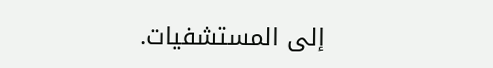إلى المستشفيات.